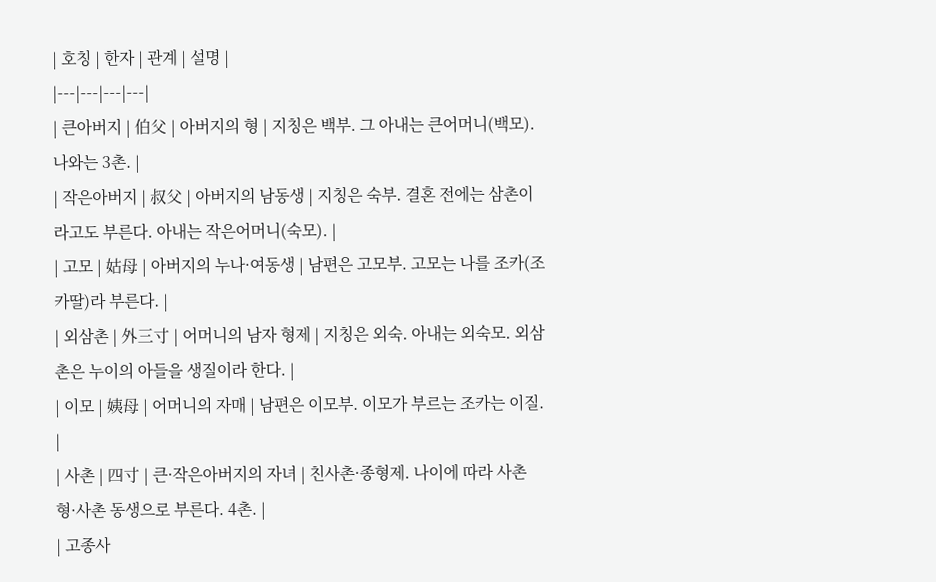| 호칭 | 한자 | 관계 | 설명 |
|---|---|---|---|
| 큰아버지 | 伯父 | 아버지의 형 | 지칭은 백부. 그 아내는 큰어머니(백모). 나와는 3촌. |
| 작은아버지 | 叔父 | 아버지의 남동생 | 지칭은 숙부. 결혼 전에는 삼촌이라고도 부른다. 아내는 작은어머니(숙모). |
| 고모 | 姑母 | 아버지의 누나·여동생 | 남편은 고모부. 고모는 나를 조카(조카딸)라 부른다. |
| 외삼촌 | 外三寸 | 어머니의 남자 형제 | 지칭은 외숙. 아내는 외숙모. 외삼촌은 누이의 아들을 생질이라 한다. |
| 이모 | 姨母 | 어머니의 자매 | 남편은 이모부. 이모가 부르는 조카는 이질. |
| 사촌 | 四寸 | 큰·작은아버지의 자녀 | 친사촌·종형제. 나이에 따라 사촌 형·사촌 동생으로 부른다. 4촌. |
| 고종사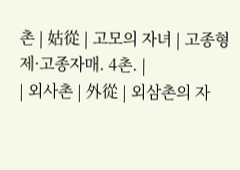촌 | 姑從 | 고모의 자녀 | 고종형제·고종자매. 4촌. |
| 외사촌 | 外從 | 외삼촌의 자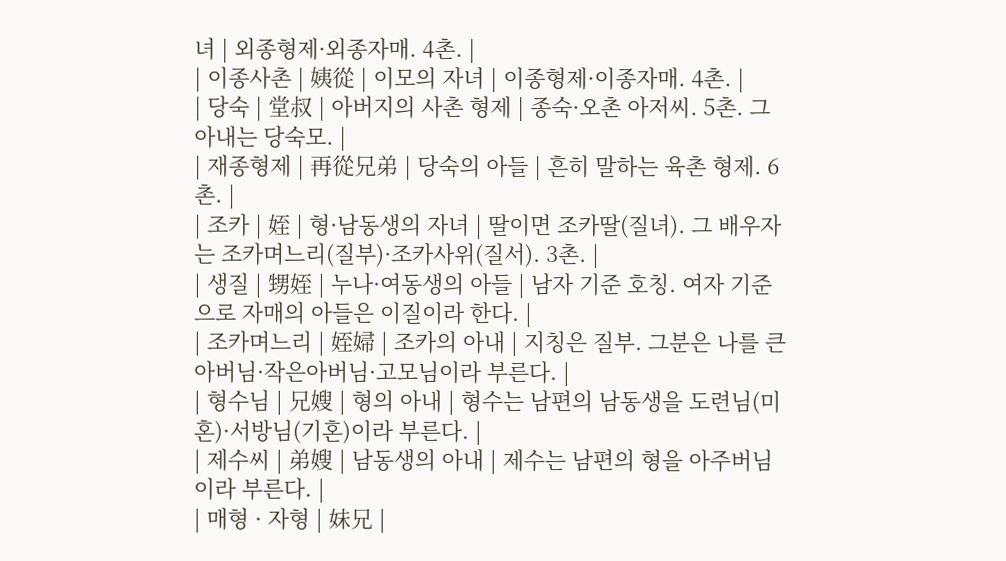녀 | 외종형제·외종자매. 4촌. |
| 이종사촌 | 姨從 | 이모의 자녀 | 이종형제·이종자매. 4촌. |
| 당숙 | 堂叔 | 아버지의 사촌 형제 | 종숙·오촌 아저씨. 5촌. 그 아내는 당숙모. |
| 재종형제 | 再從兄弟 | 당숙의 아들 | 흔히 말하는 육촌 형제. 6촌. |
| 조카 | 姪 | 형·남동생의 자녀 | 딸이면 조카딸(질녀). 그 배우자는 조카며느리(질부)·조카사위(질서). 3촌. |
| 생질 | 甥姪 | 누나·여동생의 아들 | 남자 기준 호칭. 여자 기준으로 자매의 아들은 이질이라 한다. |
| 조카며느리 | 姪婦 | 조카의 아내 | 지칭은 질부. 그분은 나를 큰아버님·작은아버님·고모님이라 부른다. |
| 형수님 | 兄嫂 | 형의 아내 | 형수는 남편의 남동생을 도련님(미혼)·서방님(기혼)이라 부른다. |
| 제수씨 | 弟嫂 | 남동생의 아내 | 제수는 남편의 형을 아주버님이라 부른다. |
| 매형 · 자형 | 妹兄 |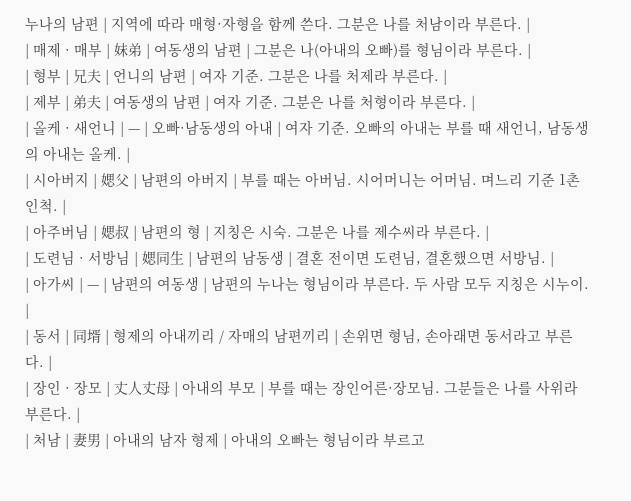누나의 남편 | 지역에 따라 매형·자형을 함께 쓴다. 그분은 나를 처남이라 부른다. |
| 매제 · 매부 | 妹弟 | 여동생의 남편 | 그분은 나(아내의 오빠)를 형님이라 부른다. |
| 형부 | 兄夫 | 언니의 남편 | 여자 기준. 그분은 나를 처제라 부른다. |
| 제부 | 弟夫 | 여동생의 남편 | 여자 기준. 그분은 나를 처형이라 부른다. |
| 올케 · 새언니 | — | 오빠·남동생의 아내 | 여자 기준. 오빠의 아내는 부를 때 새언니, 남동생의 아내는 올케. |
| 시아버지 | 媤父 | 남편의 아버지 | 부를 때는 아버님. 시어머니는 어머님. 며느리 기준 1촌 인척. |
| 아주버님 | 媤叔 | 남편의 형 | 지칭은 시숙. 그분은 나를 제수씨라 부른다. |
| 도련님 · 서방님 | 媤同生 | 남편의 남동생 | 결혼 전이면 도련님, 결혼했으면 서방님. |
| 아가씨 | — | 남편의 여동생 | 남편의 누나는 형님이라 부른다. 두 사람 모두 지칭은 시누이. |
| 동서 | 同壻 | 형제의 아내끼리 / 자매의 남편끼리 | 손위면 형님, 손아래면 동서라고 부른다. |
| 장인 · 장모 | 丈人丈母 | 아내의 부모 | 부를 때는 장인어른·장모님. 그분들은 나를 사위라 부른다. |
| 처남 | 妻男 | 아내의 남자 형제 | 아내의 오빠는 형님이라 부르고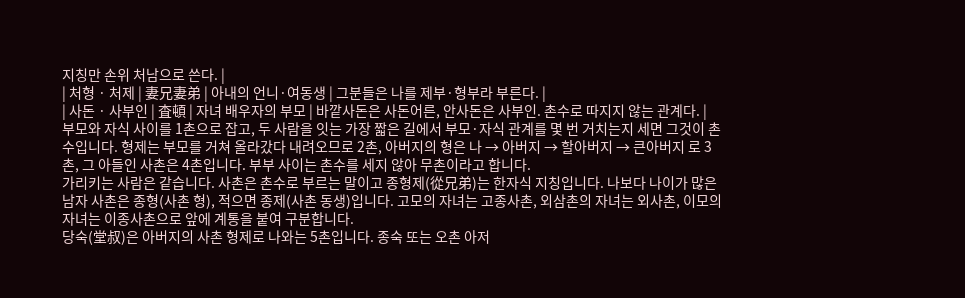지칭만 손위 처남으로 쓴다. |
| 처형 · 처제 | 妻兄妻弟 | 아내의 언니·여동생 | 그분들은 나를 제부·형부라 부른다. |
| 사돈 · 사부인 | 査頓 | 자녀 배우자의 부모 | 바깥사돈은 사돈어른, 안사돈은 사부인. 촌수로 따지지 않는 관계다. |
부모와 자식 사이를 1촌으로 잡고, 두 사람을 잇는 가장 짧은 길에서 부모·자식 관계를 몇 번 거치는지 세면 그것이 촌수입니다. 형제는 부모를 거쳐 올라갔다 내려오므로 2촌, 아버지의 형은 나 → 아버지 → 할아버지 → 큰아버지 로 3촌, 그 아들인 사촌은 4촌입니다. 부부 사이는 촌수를 세지 않아 무촌이라고 합니다.
가리키는 사람은 같습니다. 사촌은 촌수로 부르는 말이고 종형제(從兄弟)는 한자식 지칭입니다. 나보다 나이가 많은 남자 사촌은 종형(사촌 형), 적으면 종제(사촌 동생)입니다. 고모의 자녀는 고종사촌, 외삼촌의 자녀는 외사촌, 이모의 자녀는 이종사촌으로 앞에 계통을 붙여 구분합니다.
당숙(堂叔)은 아버지의 사촌 형제로 나와는 5촌입니다. 종숙 또는 오촌 아저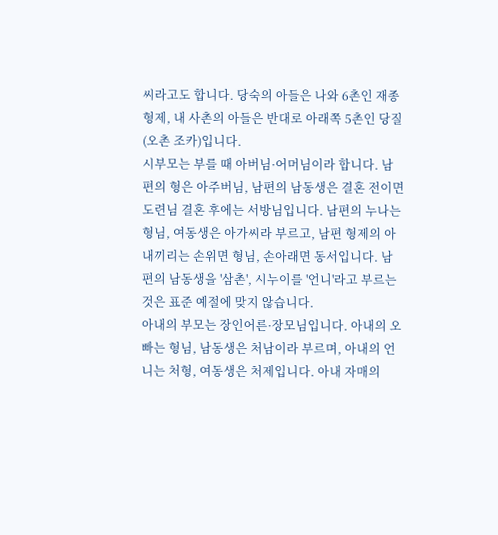씨라고도 합니다. 당숙의 아들은 나와 6촌인 재종형제, 내 사촌의 아들은 반대로 아래쪽 5촌인 당질(오촌 조카)입니다.
시부모는 부를 때 아버님·어머님이라 합니다. 남편의 형은 아주버님, 남편의 남동생은 결혼 전이면 도련님 결혼 후에는 서방님입니다. 남편의 누나는 형님, 여동생은 아가씨라 부르고, 남편 형제의 아내끼리는 손위면 형님, 손아래면 동서입니다. 남편의 남동생을 '삼촌', 시누이를 '언니'라고 부르는 것은 표준 예절에 맞지 않습니다.
아내의 부모는 장인어른·장모님입니다. 아내의 오빠는 형님, 남동생은 처남이라 부르며, 아내의 언니는 처형, 여동생은 처제입니다. 아내 자매의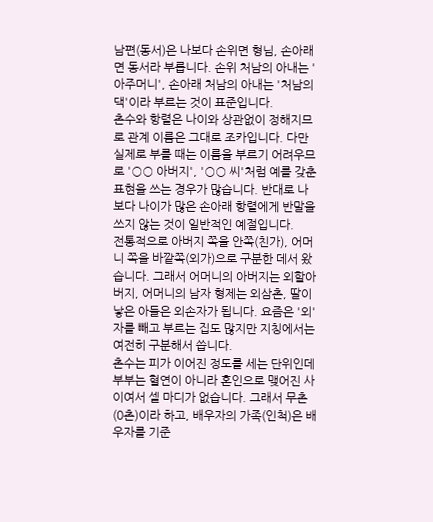남편(동서)은 나보다 손위면 형님, 손아래면 동서라 부릅니다. 손위 처남의 아내는 '아주머니', 손아래 처남의 아내는 '처남의 댁'이라 부르는 것이 표준입니다.
촌수와 항렬은 나이와 상관없이 정해지므로 관계 이름은 그대로 조카입니다. 다만 실제로 부를 때는 이름을 부르기 어려우므로 '○○ 아버지', '○○ 씨'처럼 예를 갖춘 표현을 쓰는 경우가 많습니다. 반대로 나보다 나이가 많은 손아래 항렬에게 반말을 쓰지 않는 것이 일반적인 예절입니다.
전통적으로 아버지 쪽을 안쪽(친가), 어머니 쪽을 바깥쪽(외가)으로 구분한 데서 왔습니다. 그래서 어머니의 아버지는 외할아버지, 어머니의 남자 형제는 외삼촌, 딸이 낳은 아들은 외손자가 됩니다. 요즘은 '외' 자를 빼고 부르는 집도 많지만 지칭에서는 여전히 구분해서 씁니다.
촌수는 피가 이어진 정도를 세는 단위인데 부부는 혈연이 아니라 혼인으로 맺어진 사이여서 셀 마디가 없습니다. 그래서 무촌(0촌)이라 하고, 배우자의 가족(인척)은 배우자를 기준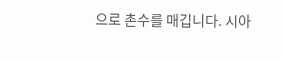으로 촌수를 매깁니다. 시아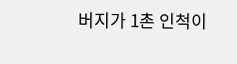버지가 1촌 인척이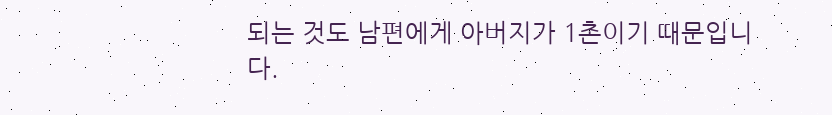되는 것도 남편에게 아버지가 1촌이기 때문입니다.